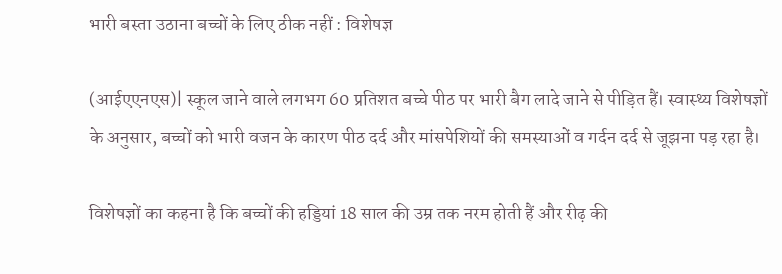भारी बस्‍ता उठाना बच्चों के लिए ठीक नहीं : विशेषज्ञ

(आईएएनएस)| स्कूल जाने वाले लगभग 60 प्रतिशत बच्चे पीठ पर भारी बैग लादे जाने से पीड़ित हैं। स्वास्थ्य विशेषज्ञों के अनुसार, बच्चों को भारी वजन के कारण पीठ दर्द और मांसपेशियों की समस्याओं व गर्दन दर्द से जूझना पड़ रहा है।

विशेषज्ञों का कहना है कि बच्चों की हड्डियां 18 साल की उम्र तक नरम होती हैं और रीढ़ की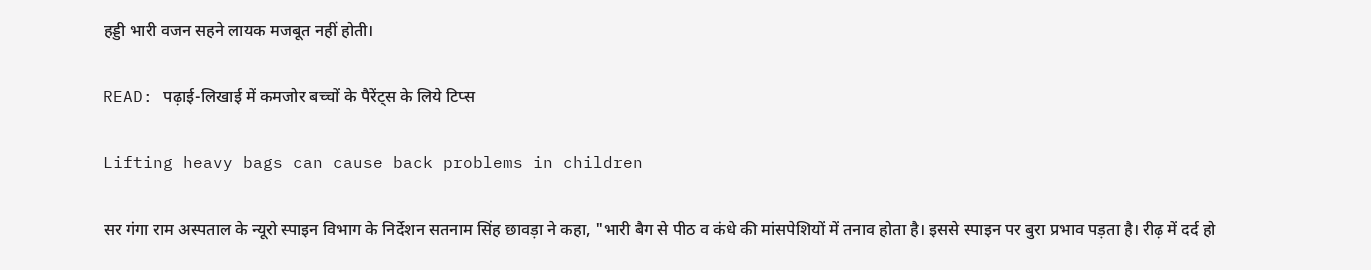हड्डी भारी वजन सहने लायक मजबूत नहीं होती।

READ: पढ़ाई-लिखाई में कमजोर बच्‍चों के पैरेंट्स के लिये टिप्‍स

Lifting heavy bags can cause back problems in children

सर गंगा राम अस्पताल के न्यूरो स्पाइन विभाग के निर्देशन सतनाम सिंह छावड़ा ने कहा, "भारी बैग से पीठ व कंधे की मांसपेशियों में तनाव होता है। इससे स्पाइन पर बुरा प्रभाव पड़ता है। रीढ़ में दर्द हो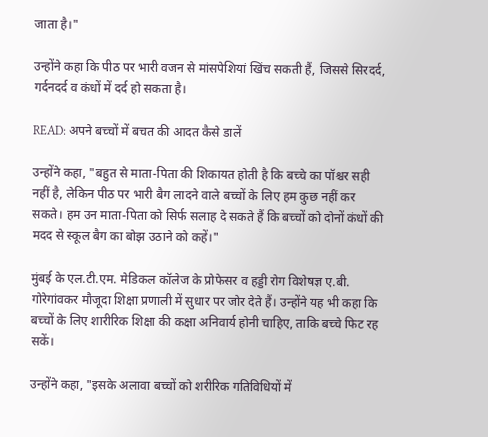जाता है।"

उन्होंने कहा कि पीठ पर भारी वजन से मांसपेशियां खिंच सकती हैं, जिससे सिरदर्द, गर्दनदर्द व कंधों में दर्द हो सकता है।

READ: अपने बच्चों में बचत की आदत कैसे डालें

उन्होंने कहा, "बहुत से माता-पिता की शिकायत होती है कि बच्चे का पॉश्चर सही नहीं है, लेकिन पीठ पर भारी बैग लादने वाले बच्चों के लिए हम कुछ नहीं कर सकते। हम उन माता-पिता को सिर्फ सलाह दे सकते हैं कि बच्चों को दोनों कंधों की मदद से स्कूल बैग का बोझ उठाने को कहें।"

मुंबई के एल.टी.एम. मेडिकल कॉलेज के प्रोफेसर व हड्डी रोग विशेषज्ञ ए.बी. गोरेगांवकर मौजूदा शिक्षा प्रणाली में सुधार पर जोर देते हैं। उन्होंने यह भी कहा कि बच्चों के लिए शारीरिक शिक्षा की कक्षा अनिवार्य होनी चाहिए, ताकि बच्चे फिट रह सकें।

उन्होंने कहा, "इसके अलावा बच्चों को शरीरिक गतिविधियों में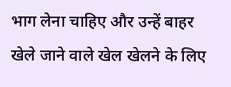भाग लेना चाहिए और उन्हें बाहर खेले जाने वाले खेल खेलने के लिए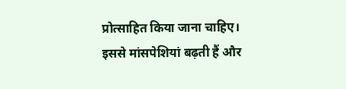प्रोत्साहित किया जाना चाहिए। इससे मांसपेशियां बढ़ती हैं और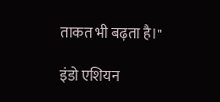ताकत भी बढ़ता है।"

इंडो एशियन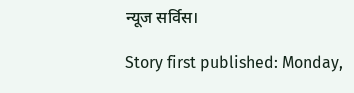न्यूज सर्विस।

Story first published: Monday,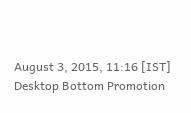August 3, 2015, 11:16 [IST]
Desktop Bottom Promotion